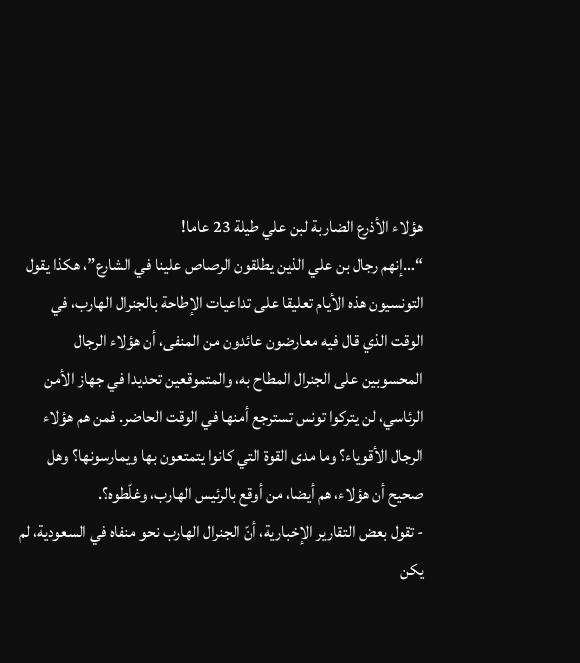هؤلاء الأذرع الضاربة لبن علي طيلة 23 عاما!
“…إنهم رجال بن علي الذين يطلقون الرصاص علينا في الشارع”، هكذا يقول التونسيون هذه الأيام تعليقا على تداعيات الإطاحة بالجنرال الهارب، في الوقت الذي قال فيه معارضون عائدون من المنفى، أن هؤلاء الرجال المحسوبين على الجنرال المطاح به، والمتموقعين تحديدا في جهاز الأمن الرئاسي، لن يتركوا تونس تسترجع أمنها في الوقت الحاضر. فمن هم هؤلاء الرجال الأقوياء؟ وما مدى القوة التي كانوا يتمتعون بها ويمارسونها؟ وهل صحيح أن هؤلاء، هم أيضا، من أوقع بالرئيس الهارب، وغلّطوه؟.
- تقول بعض التقارير الإخبارية، أنّ الجنرال الهارب نحو منفاه في السعودية، لم يكن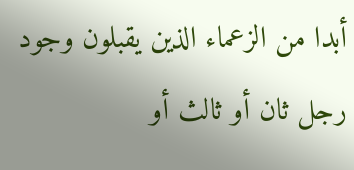أبدا من الزعماء الذين يقبلون وجود رجل ثان أو ثالث أو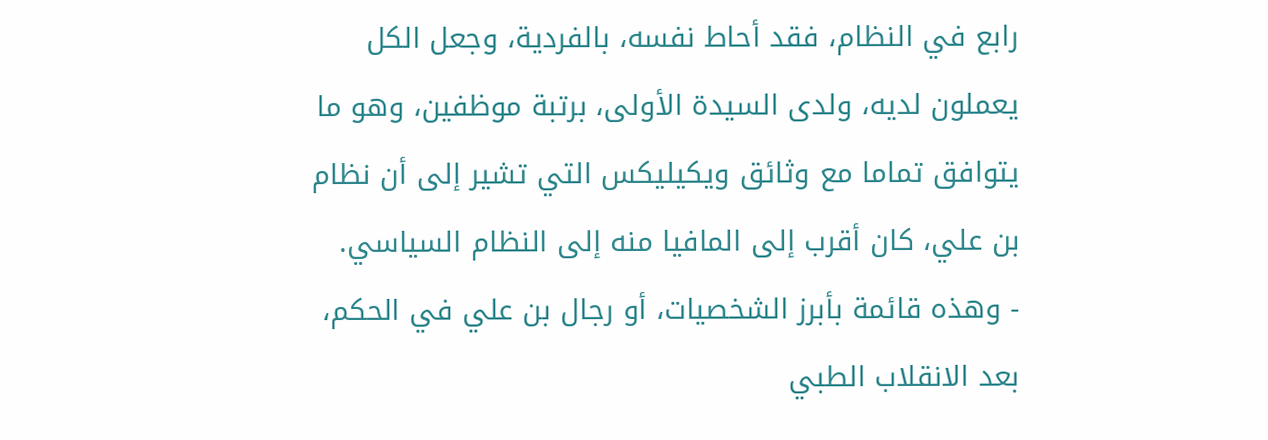رابع في النظام، فقد أحاط نفسه، بالفردية، وجعل الكل يعملون لديه، ولدى السيدة الأولى، برتبة موظفين، وهو ما يتوافق تماما مع وثائق ويكيليكس التي تشير إلى أن نظام بن علي، كان أقرب إلى المافيا منه إلى النظام السياسي.
- وهذه قائمة بأبرز الشخصيات، أو رجال بن علي في الحكم، بعد الانقلاب الطبي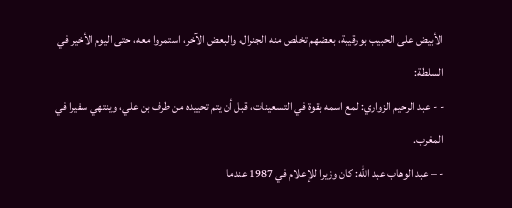الأبيض على الحبيب بورقيبة، بعضهم تخلص منه الجنرال، والبعض الآخر، استمروا معه، حتى اليوم الأخير في السلطة:
- - عبد الرحيم الزواري: لمع اسمه بقوة في التسعينات، قبل أن يتم تحييده من طرف بن علي، وينتهي سفيرا في المغرب.
- – عبد الوهاب عبد الله: كان وزيرا للإعلام في 1987 عندما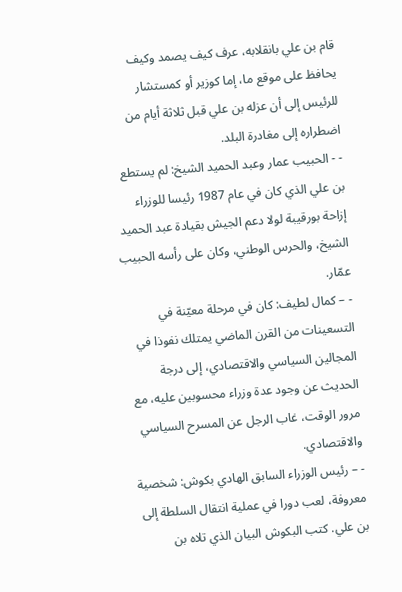قام بن علي بانقلابه، عرف كيف يصمد وكيف يحافظ على موقع ما، إما كوزير أو كمستشار للرئيس إلى أن عزله بن علي قبل ثلاثة أيام من اضطراره إلى مغادرة البلد.
- - الحبيب عمار وعبد الحميد الشيخ: لم يستطع بن علي الذي كان في عام 1987 رئيسا للوزراء إزاحة بورقيبة لولا دعم الجيش بقيادة عبد الحميد الشيخ، والحرس الوطني، وكان على رأسه الحبيب عمّار.
- – كمال لطيف: كان في مرحلة معيّنة في التسعينات من القرن الماضي يمتلك نفوذا في المجالين السياسي والاقتصادي، إلى درجة الحديث عن وجود عدة وزراء محسوبين عليه، مع مرور الوقت، غاب الرجل عن المسرح السياسي والاقتصادي.
- – رئيس الوزراء السابق الهادي بكوش: شخصية معروفة، لعب دورا في عملية انتقال السلطة إلى بن علي. كتب البكوش البيان الذي تلاه بن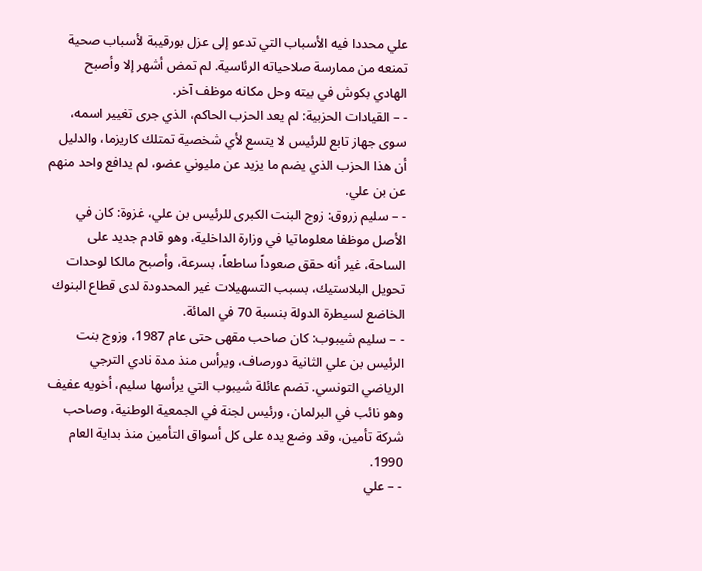علي محددا فيه الأسباب التي تدعو إلى عزل بورقيبة لأسباب صحية تمنعه من ممارسة صلاحياته الرئاسية. لم تمض أشهر إلا وأصبح الهادي بكوش في بيته وحل مكانه موظف آخر.
- – القيادات الحزبية: لم يعد الحزب الحاكم، الذي جرى تغيير اسمه، سوى جهاز تابع للرئيس لا يتسع لأي شخصية تمتلك كاريزما، والدليل أن هذا الحزب الذي يضم ما يزيد عن مليوني عضو، لم يدافع واحد منهم عن بن علي.
- – سليم زروق: زوج البنت الكبرى للرئيس بن علي، غزوة: كان في الأصل موظفا معلوماتيا في وزارة الداخلية، وهو قادم جديد على الساحة، غير أنه حقق صعوداً ساطعاً، بسرعة، وأصبح مالكا لوحدات تحويل البلاستيك، بسبب التسهيلات غير المحدودة لدى قطاع البنوك الخاضع لسيطرة الدولة بنسبة 70 في المائة.
- – سليم شيبوب: كان صاحب مقهى حتى عام 1987، وزوج بنت الرئيس بن علي الثانية دورصاف، ويرأس منذ مدة نادي الترجي الرياضي التونسي. تضم عائلة شيبوب التي يرأسها سليم، أخويه عفيف وهو نائب في البرلمان، ورئيس لجنة في الجمعية الوطنية، وصاحب شركة تأمين، وقد وضع يده على كل أسواق التأمين منذ بداية العام 1990.
- – علي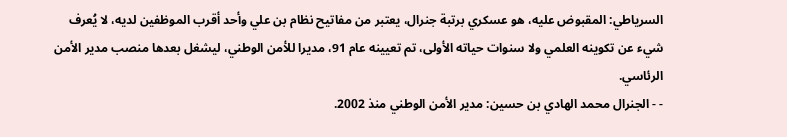السرياطي: المقبوض عليه، هو عسكري برتبة جنرال، يعتبر من مفاتيح نظام بن علي وأحد أقرب الموظفين لديه، لا يُعرف شيء عن تكوينه العلمي ولا سنوات حياته الأولى، تم تعيينه عام 91، مديرا للأمن الوطني، ليشغل بعدها منصب مدير الأمن الرئاسي.
- - الجنرال محمد الهادي بن حسين: مدير الأمن الوطني منذ 2002.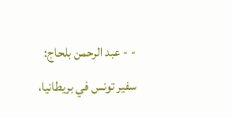- - عبد الرحمن بلحاج: سفير تونس في بريطانيا،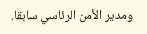ومدير الأمن الرئاسي سابقا.